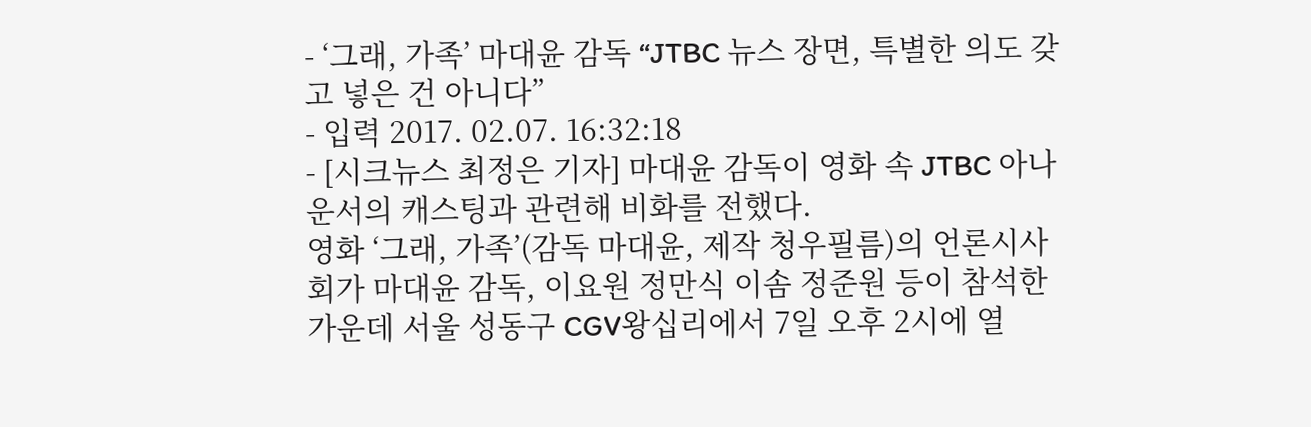- ‘그래, 가족’ 마대윤 감독 “JTBC 뉴스 장면, 특별한 의도 갖고 넣은 건 아니다”
- 입력 2017. 02.07. 16:32:18
- [시크뉴스 최정은 기자] 마대윤 감독이 영화 속 JTBC 아나운서의 캐스팅과 관련해 비화를 전했다.
영화 ‘그래, 가족’(감독 마대윤, 제작 청우필름)의 언론시사회가 마대윤 감독, 이요원 정만식 이솜 정준원 등이 참석한 가운데 서울 성동구 CGV왕십리에서 7일 오후 2시에 열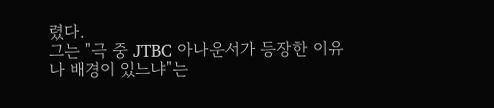렸다.
그는 "극 중 JTBC 아나운서가 등장한 이유나 배경이 있느냐"는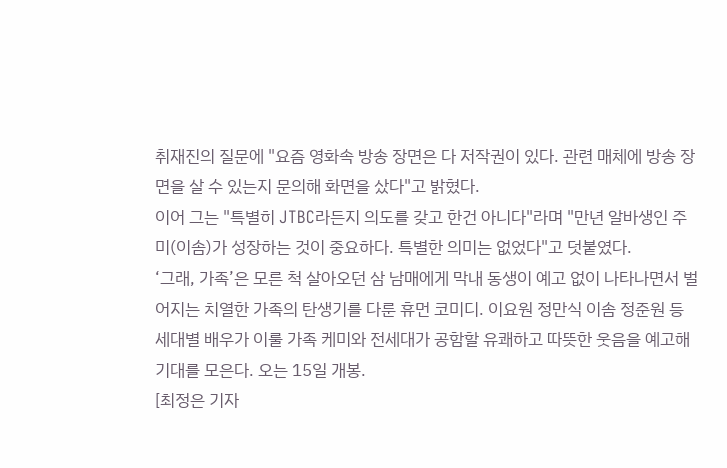취재진의 질문에 "요즘 영화속 방송 장면은 다 저작권이 있다. 관련 매체에 방송 장면을 살 수 있는지 문의해 화면을 샀다"고 밝혔다.
이어 그는 "특별히 JTBC라든지 의도를 갖고 한건 아니다"라며 "만년 알바생인 주미(이솜)가 성장하는 것이 중요하다. 특별한 의미는 없었다"고 덧붙였다.
‘그래, 가족’은 모른 척 살아오던 삼 남매에게 막내 동생이 예고 없이 나타나면서 벌어지는 치열한 가족의 탄생기를 다룬 휴먼 코미디. 이요원 정만식 이솜 정준원 등 세대별 배우가 이룰 가족 케미와 전세대가 공함할 유쾌하고 따뜻한 웃음을 예고해 기대를 모은다. 오는 15일 개봉.
[최정은 기자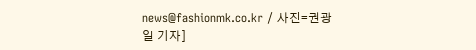news@fashionmk.co.kr / 사진=권광일 기자]